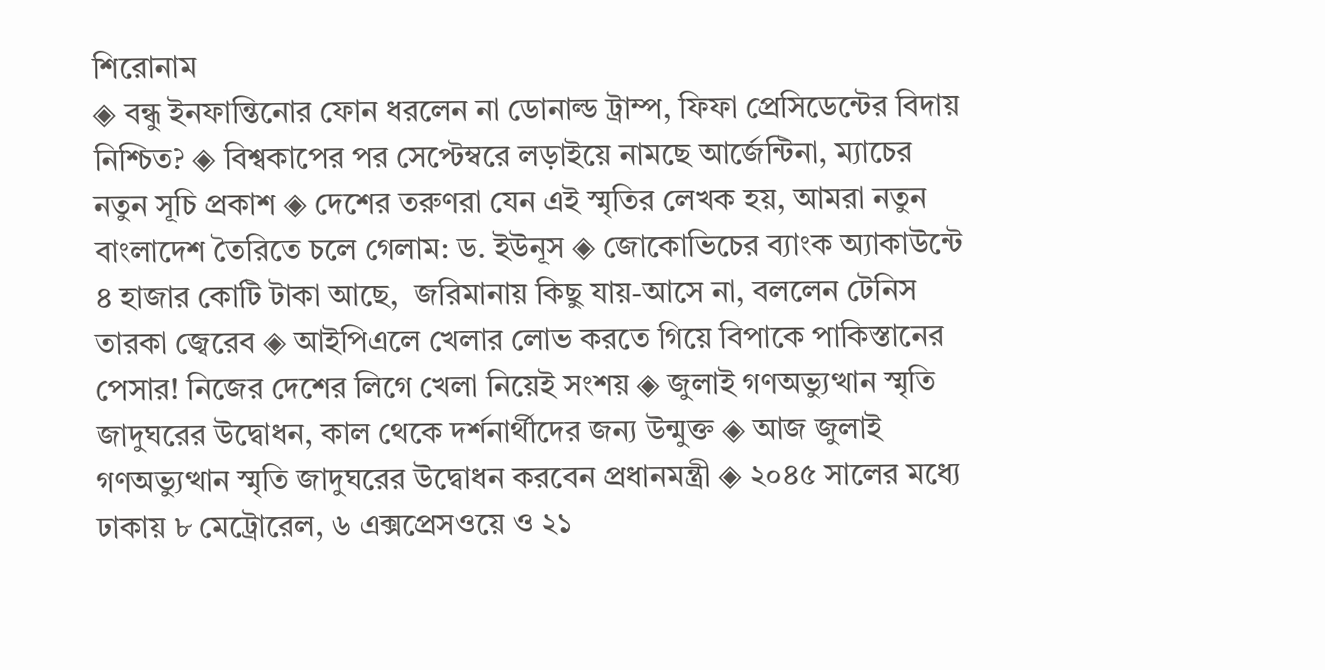শিরোনাম
◈ বন্ধু ইনফান্তিনোর ফোন ধরলেন না ডোনাল্ড ট্রাম্প, ফিফা প্রেসিডেন্টের বিদায় নিশ্চিত? ◈ বিশ্বকা‌পের পর সে‌প্টেম্ব‌রে লড়াইয়ে নাম‌ছে আর্জেন্টিনা, ম্যাচের নতুন সূচি প্রকাশ ◈ দেশের তরুণরা যেন এই স্মৃতির লেখক হয়, আমরা নতুন বাংলাদেশ তৈরিতে চলে গেলাম: ড. ইউনূস ◈ জোকো‌ভি‌চের ব্যাংক অ্যাকাউন্টে ৪ হাজার কোটি টাকা আছে,  জরিমানায় কিছু যায়-আসে না, বল‌লেন‌ টে‌নিস তারকা জ্বেরেব ◈ আইপিএলে খেলার লোভ কর‌তে গি‌য়ে বিপাকে পাকিস্তা‌নের পেসার! নিজের দেশের লিগে খেলা নিয়েই সংশয় ◈ জুলাই গণঅভ্যুত্থান স্মৃতি জাদুঘরের উদ্বোধন, কাল থেকে দর্শনার্থীদের জন্য উন্মুক্ত ◈ আজ জুলাই গণঅভ্যুত্থান স্মৃতি জাদুঘরের উদ্বোধন করবেন প্রধানমন্ত্রী ◈ ২০৪৫ সালের মধ্যে ঢাকায় ৮ মেট্রোরেল, ৬ এক্সপ্রেসওয়ে ও ২১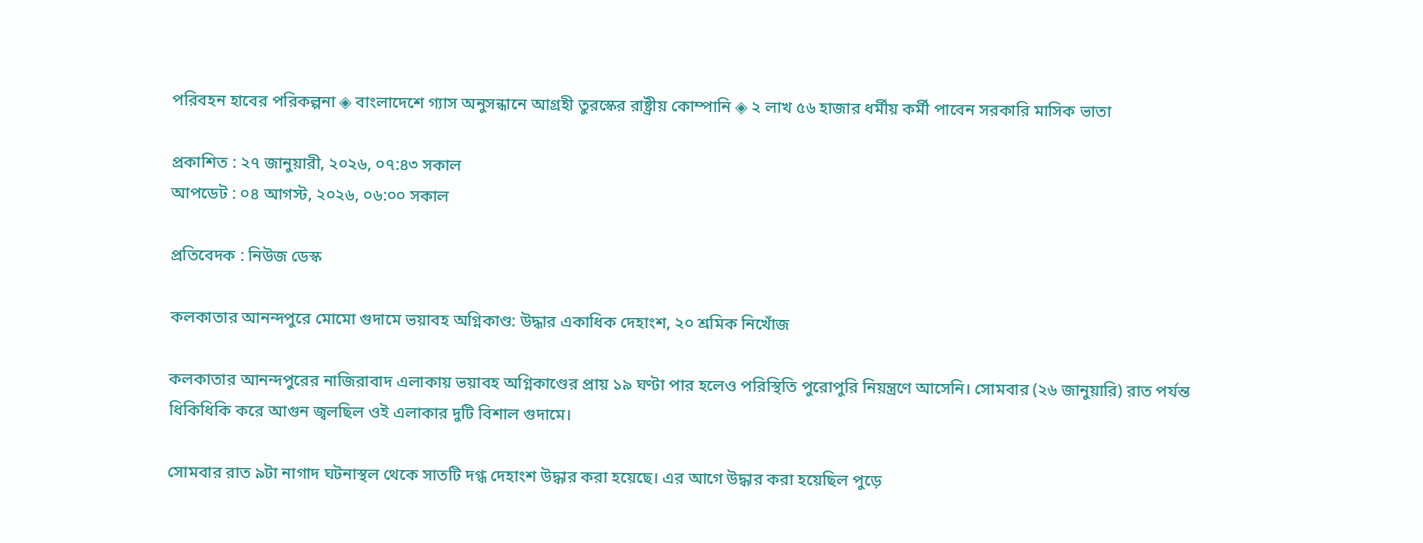পরিবহন হাবের পরিকল্পনা ◈ বাংলাদেশে গ্যাস অনুসন্ধানে আগ্রহী তুরস্কের রাষ্ট্রীয় কোম্পানি ◈ ২ লাখ ৫৬ হাজার ধর্মীয় কর্মী পাবেন সরকারি মাসিক ভাতা

প্রকাশিত : ২৭ জানুয়ারী, ২০২৬, ০৭:৪৩ সকাল
আপডেট : ০৪ আগস্ট, ২০২৬, ০৬:০০ সকাল

প্রতিবেদক : নিউজ ডেস্ক

কলকাতার আনন্দপুরে মোমো গুদামে ভয়াবহ অগ্নিকাণ্ড: উদ্ধার একাধিক দেহাংশ, ২০ শ্রমিক নিখোঁজ

কলকাতার আনন্দপুরের নাজিরাবাদ এলাকায় ভয়াবহ অগ্নিকাণ্ডের প্রায় ১৯ ঘণ্টা পার হলেও পরিস্থিতি পুরোপুরি নিয়ন্ত্রণে আসেনি। সোমবার (২৬ জানুয়ারি) রাত পর্যন্ত ধিকিধিকি করে আগুন জ্বলছিল ওই এলাকার দুটি বিশাল গুদামে।

সোমবার রাত ৯টা নাগাদ ঘটনাস্থল থেকে সাতটি দগ্ধ দেহাংশ উদ্ধার করা হয়েছে। এর আগে উদ্ধার করা হয়েছিল পুড়ে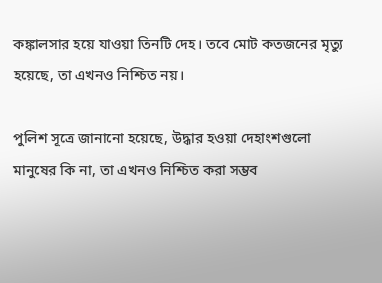কঙ্কালসার হয়ে যাওয়া তিনটি দেহ। তবে মোট কতজনের মৃত্যু হয়েছে, তা এখনও নিশ্চিত নয়।

পুলিশ সূত্রে জানানো হয়েছে, উদ্ধার হওয়া দেহাংশগুলো মানুষের কি না, তা এখনও নিশ্চিত করা সম্ভব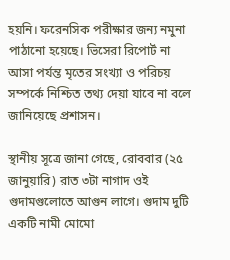হয়নি। ফরেনসিক পরীক্ষার জন্য নমুনা পাঠানো হয়েছে। ভিসেরা রিপোর্ট না আসা পর্যন্ত মৃতের সংখ্যা ও পরিচয় সম্পর্কে নিশ্চিত তথ্য দেয়া যাবে না বলে জানিয়েছে প্রশাসন।

স্থানীয় সূত্রে জানা গেছে, রোববার (২৫ জানুয়ারি) রাত ৩টা নাগাদ ওই গুদামগুলোতে আগুন লাগে। গুদাম দুটি একটি নামী মোমো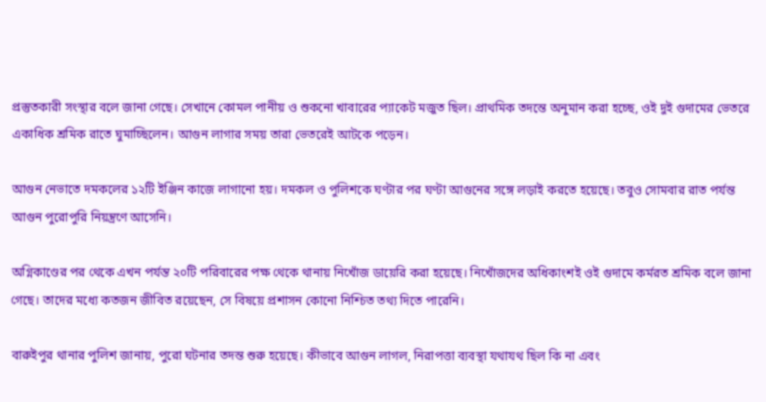প্রস্তুতকারী সংস্থার বলে জানা গেছে। সেখানে কোমল পানীয় ও শুকনো খাবারের প্যাকেট মজুত ছিল। প্রাথমিক তদন্তে অনুমান করা হচ্ছে, ওই দুই গুদামের ভেতরে একাধিক শ্রমিক রাতে ঘুমাচ্ছিলেন। আগুন লাগার সময় তারা ভেতরেই আটকে পড়েন।

আগুন নেভাতে দমকলের ১২টি ইঞ্জিন কাজে লাগানো হয়। দমকল ও পুলিশকে ঘণ্টার পর ঘণ্টা আগুনের সঙ্গে লড়াই করতে হয়েছে। তবুও সোমবার রাত পর্যন্ত আগুন পুরোপুরি নিয়ন্ত্রণে আসেনি।

অগ্নিকাণ্ডের পর থেকে এখন পর্যন্ত ২০টি পরিবারের পক্ষ থেকে থানায় নিখোঁজ ডায়েরি করা হয়েছে। নিখোঁজদের অধিকাংশই ওই গুদামে কর্মরত শ্রমিক বলে জানা গেছে। তাদের মধ্যে কতজন জীবিত রয়েছেন, সে বিষয়ে প্রশাসন কোনো নিশ্চিত তথ্য দিতে পারেনি।

বারুইপুর থানার পুলিশ জানায়, পুরো ঘটনার তদন্ত শুরু হয়েছে। কীভাবে আগুন লাগল, নিরাপত্তা ব্যবস্থা যথাযথ ছিল কি না এবং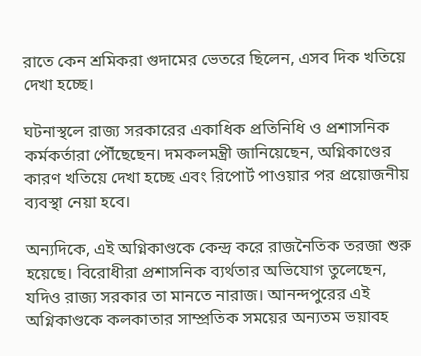রাতে কেন শ্রমিকরা গুদামের ভেতরে ছিলেন, এসব দিক খতিয়ে দেখা হচ্ছে।

ঘটনাস্থলে রাজ্য সরকারের একাধিক প্রতিনিধি ও প্রশাসনিক কর্মকর্তারা পৌঁছেছেন। দমকলমন্ত্রী জানিয়েছেন, অগ্নিকাণ্ডের কারণ খতিয়ে দেখা হচ্ছে এবং রিপোর্ট পাওয়ার পর প্রয়োজনীয় ব্যবস্থা নেয়া হবে।

অন্যদিকে, এই অগ্নিকাণ্ডকে কেন্দ্র করে রাজনৈতিক তরজা শুরু হয়েছে। বিরোধীরা প্রশাসনিক ব্যর্থতার অভিযোগ তুলেছেন, যদিও রাজ্য সরকার তা মানতে নারাজ। আনন্দপুরের এই অগ্নিকাণ্ডকে কলকাতার সাম্প্রতিক সময়ের অন্যতম ভয়াবহ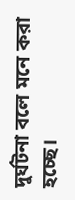দুর্ঘটনা বলে মনে করা হচ্ছে।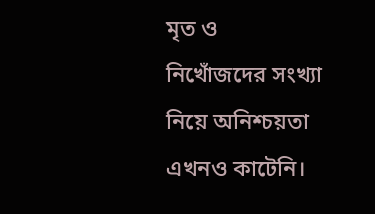মৃত ও নিখোঁজদের সংখ্যা নিয়ে অনিশ্চয়তা এখনও কাটেনি।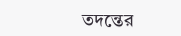তদন্তের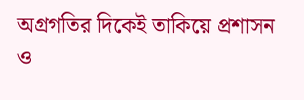অগ্রগতির দিকেই তাকিয়ে প্রশাসন ও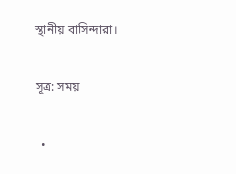স্থানীয় বাসিন্দারা।

সূত্র: সময়

  •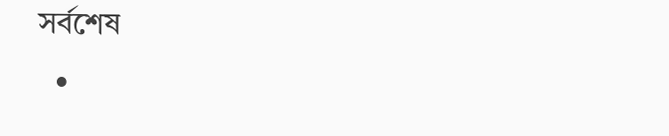সর্বশেষ
  •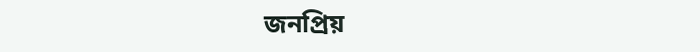জনপ্রিয়